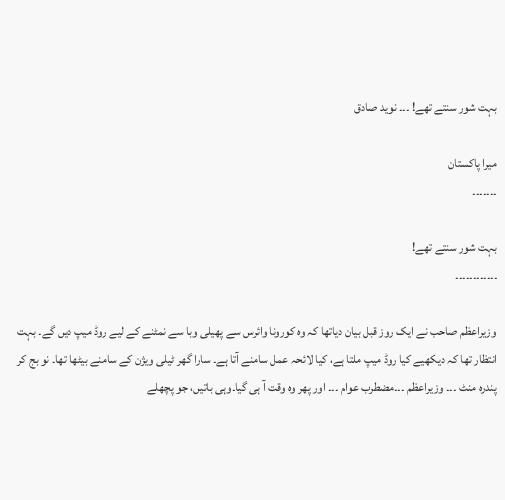بہت شور سنتے تھے! ۔۔۔ نوید صادق

میرا پاکستان
۔۔۔۔۔۔۔

بہت شور سنتے تھے!
۔۔۔۔۔۔۔۔۔۔۔۔

وزیراعظم صاحب نے ایک روز قبل بیان دیاتھا کہ وہ کورونا وائرس سے پھیلی وبا سے نمٹنے کے لیے روڈ میپ دیں گے۔ بہت انتظار تھا کہ دیکھیے کیا روڈ میپ ملتا ہے، کیا لائحہ عمل سامنے آتا ہے۔ سارا گھر ٹیلی ویژن کے سامنے بیٹھا تھا۔ نو بج کر پندرہ منٹ ۔۔۔ وزیراعظم ۔۔۔مضطرب عوام ۔۔۔ اور پھر وہ وقت آ ہی گیا۔وہی باتیں، جو پچھلے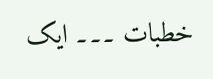خطبات ۔۔۔ ایک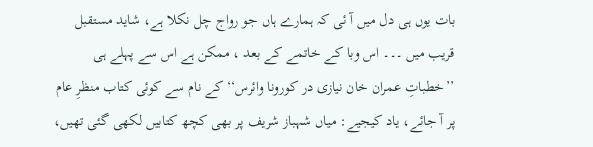بات یوں ہی دل میں آ ئی کہ ہمارے ہاں جو رواج چل نکلا ہے، شاید مستقبل قریب میں ۔۔۔ اس وبا کے خاتمے کے بعد ، ممکن ہے اس سے پہلے ہی ’’خطباتِ عمران خان نیازی در کورونا وائرس‘‘ کے نام سے کوئی کتاب منظرِ عام پر آ جائے، یاد کیجیے: میاں شہباز شریف پر بھی کچھ کتابیں لکھی گئی تھیں،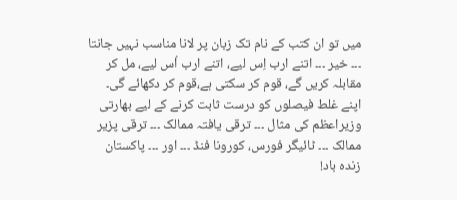میں تو ان کتب کے نام تک زبان پر لانا مناسب نہیں جانتا ۔۔۔ خیر ۔۔۔ اتنے ارب اِس لیے، اتنے ارب اُس لیے، مل کر مقابلہ کریں گے، قوم کر سکتی ہے،قوم کر دکھائے گی۔ اپنے غلط فیصلوں کو درست ثابت کرنے کے لیے بھارتی وزیراعظم کی مثال ۔۔۔ ترقی یافتہ ممالک ۔۔۔ ترقی پزیر ممالک ۔۔۔ ٹائیگر فورس، کورونا فنڈ ۔۔۔ اور ۔۔۔ پاکستان زندہ باد!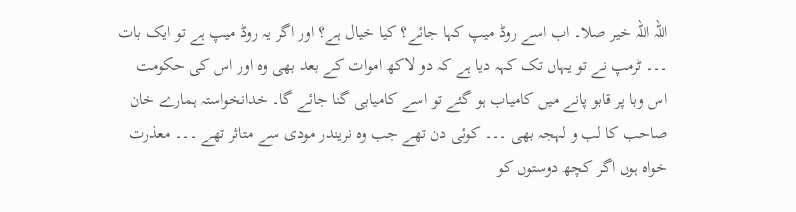اللہ اللہ خیر صلا۔ اب اسے روڈ میپ کہا جائے؟ کیا خیال ہے؟ اور اگر یہ روڈ میپ ہے تو ایک بات ۔۔۔ ٹرمپ نے تو یہاں تک کہہ دیا ہے کہ دو لاکھ اموات کے بعد بھی وہ اور اس کی حکومت اس وبا پر قابو پانے میں کامیاب ہو گئے تو اسے کامیابی گنا جائے گا۔ خدانخواستہ ہمارے خان صاحب کا لب و لہجہ بھی ۔۔۔ کوئی دن تھے جب وہ نریندر مودی سے متاثر تھے ۔۔۔ معذرت خواہ ہوں اگر کچھ دوستوں کو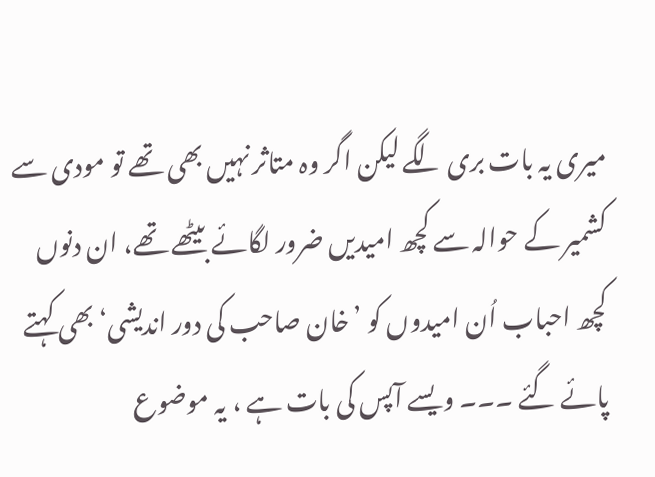میری یہ بات بری لگے لیکن اگر وہ متاثر نہیں بھی تھے تو مودی سے کشمیر کے حوالہ سے کچھ امیدیں ضرور لگائے بیٹھے تھے، ان دنوں کچھ احباب اُن امیدوں کو ’خان صاحب کی دور اندیشی‘ بھی کہتے پائے گئے ۔۔۔ ویسے آپس کی بات ہے ، یہ موضوع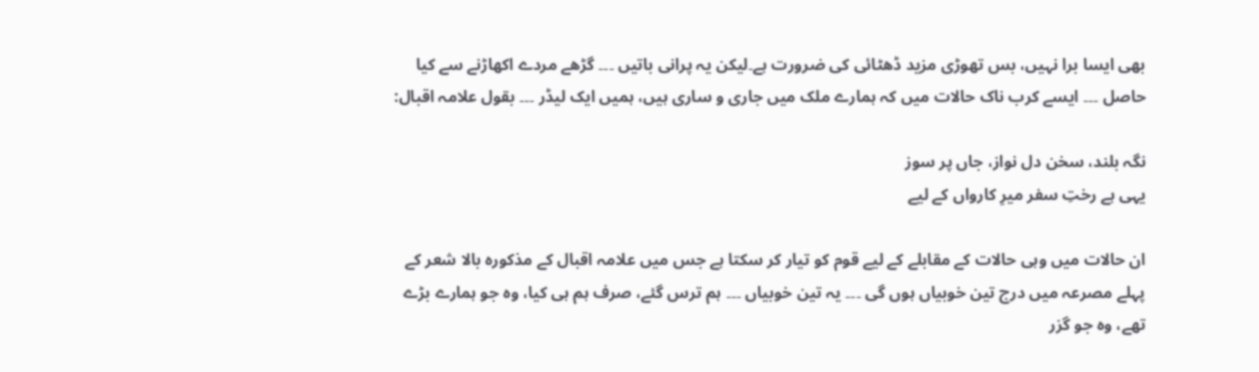بھی ایسا برا نہیں، بس تھوڑی مزید ڈھٹائی کی ضرورت ہے۔لیکن یہ پرانی باتیں ۔۔۔ گڑھے مردے اکھاڑنے سے کیا حاصل ۔۔۔ ایسے کرب ناک حالات میں کہ ہمارے ملک میں جاری و ساری ہیں، ہمیں ایک لیڈر ۔۔۔ بقول علامہ اقبال:

نگہ بلند، سخن دل نواز، جاں پر سوز
یہی ہے رختِ سفر میرِ کارواں کے لیے

ان حالات میں وہی حالات کے مقابلے کے لیے قوم کو تیار کر سکتا ہے جس میں علامہ اقبال کے مذکورہ بالا شعر کے پہلے مصرعہ میں درج تین خوبیاں ہوں گی ۔۔۔ یہ تین خوبیاں ۔۔۔ ہم ترس گئے، صرف ہم ہی کیا، وہ جو ہمارے بڑے تھے، وہ جو گزر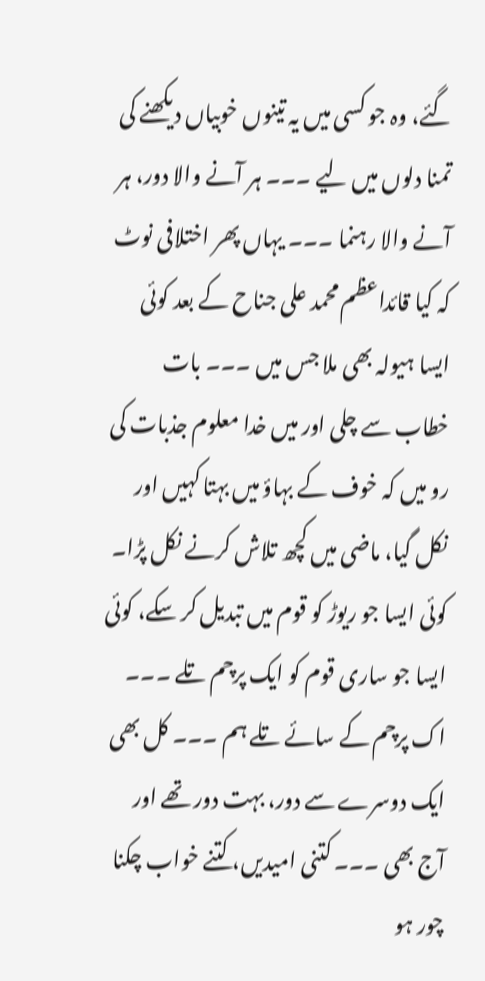گئے، وہ جو کسی میں یہ تینوں خوبیاں دیکھنے کی تمنا دلوں میں لیے ۔۔۔ ہر آنے والا دور، ہر آنے والا رہنما ۔۔۔ یہاں پھر اختلافی نوٹ کہ کیا قائداعظم محمد علی جناح کے بعد کوئی ایسا ہیولہ بھی ملا جس میں ۔۔۔ بات خطاب سے چلی اور میں خدا معلوم جذبات کی رو میں کہ خوف کے بہاؤ میں بہتا کہیں اور نکل گیا، ماضی میں کچھ تلاش کرنے نکل پڑا۔ کوئی ایسا جو ریوڑ کو قوم میں تبدیل کر سکے، کوئی ایسا جو ساری قوم کو ایک پرچم تلے ۔۔۔ اک پرچم کے سائے تلے ہم ۔۔۔ کل بھی ایک دوسرے سے دور، بہت دور تھے اور آج بھی ۔۔۔ کتنی امیدیں، کتنے خواب چکنا چور ہو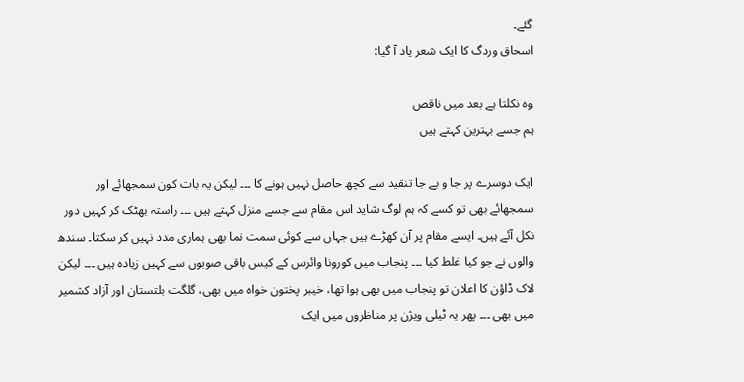گئے۔
اسحاق وردگ کا ایک شعر یاد آ گیا:

وہ نکلتا ہے بعد میں ناقص
ہم جسے بہترین کہتے ہیں

ایک دوسرے پر جا و بے جا تنقید سے کچھ حاصل نہیں ہونے کا ۔۔۔ لیکن یہ بات کون سمجھائے اور سمجھائے بھی تو کسے کہ ہم لوگ شاید اس مقام سے جسے منزل کہتے ہیں ۔۔۔ راستہ بھٹک کر کہیں دور نکل آئے ہیں۔ ایسے مقام پر آن کھڑے ہیں جہاں سے کوئی سمت نما بھی ہماری مدد نہیں کر سکتا۔ سندھ والوں نے جو کیا غلط کیا ۔۔۔ پنجاب میں کورونا وائرس کے کیس باقی صوبوں سے کہیں زیادہ ہیں ۔۔۔ لیکن لاک ڈاؤن کا اعلان تو پنجاب میں بھی ہوا تھا، خیبر پختون خواہ میں بھی، گلگت بلتستان اور آزاد کشمیر میں بھی ۔۔۔ پھر یہ ٹیلی ویژن پر مناظروں میں ایک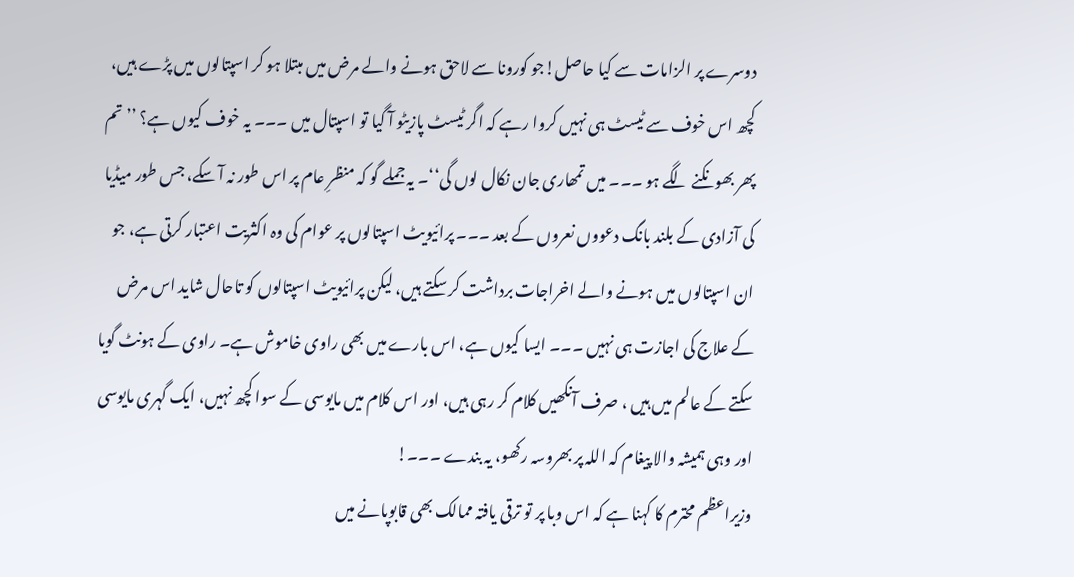دوسرے پر الزامات سے کیا حاصل!جو کورونا سے لاحق ہونے والے مرض میں مبتلا ہو کر اسپتالوں میں پڑے ہیں، کچھ اس خوف سے ٹیسٹ ہی نہیں کروا رہے کہ اگر ٹیسٹ پازیٹو آ گیا تو اسپتال میں ۔۔۔ یہ خوف کیوں ہے؟ ’’تم پھر بھونکنے لگے ہو ۔۔۔ میں تمھاری جان نکال لوں گی‘‘۔ یہ جملے گو کہ منظرِ عام پر اس طور نہ آ سکے، جس طور میڈیا کی آزادی کے بلند بانگ دعووں نعروں کے بعد ۔۔۔ پرائیویٹ اسپتالوں پر عوام کی وہ اکثریت اعتبار کرتی ہے، جو ان اسپتالوں میں ہونے والے اخراجات برداشت کر سکتے ہیں، لیکن پرائیویٹ اسپتالوں کو تاحال شاید اس مرض کے علاج کی اجازت ہی نہیں ۔۔۔ ایسا کیوں ہے، اس بارے میں بھی راوی خاموش ہے۔ راوی کے ہونٹ گویا سکتے کے عالم میں ہیں ، صرف آنکھیں کلام کر رہی ہیں، اور اس کلام میں مایوسی کے سوا کچھ نہیں، ایک گہری مایوسی اور وہی ہمیشہ والا پیغام کہ اللہ پر بھروسہ رکھو، یہ بندے ۔۔۔!
وزیراعظم محترم کا کہنا ہے کہ اس وبا پر تو ترقی یافتہ ممالک بھی قابوپانے میں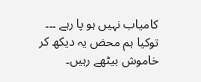کامیاب نہیں ہو پا رہے ۔۔۔ توکیا ہم محض یہ دیکھ کر خاموش بیٹھے رہیں۔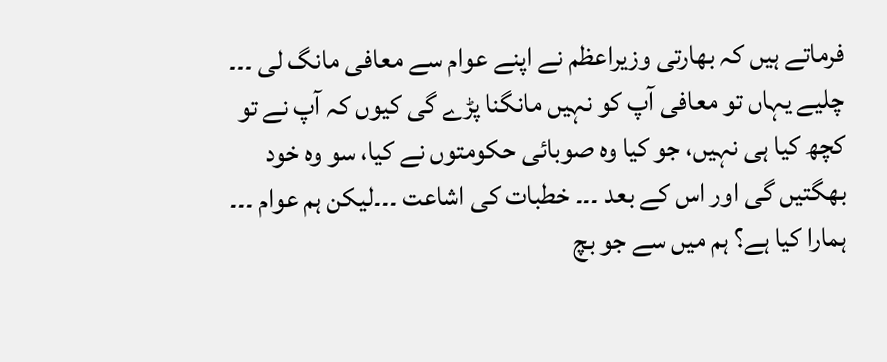فرماتے ہیں کہ بھارتی وزیراعظم نے اپنے عوام سے معافی مانگ لی ۔۔۔ چلیے یہاں تو معافی آپ کو نہیں مانگنا پڑے گی کیوں کہ آپ نے تو کچھ کیا ہی نہیں، جو کیا وہ صوبائی حکومتوں نے کیا، سو وہ خود بھگتیں گی اور اس کے بعد ۔۔۔ خطبات کی اشاعت ۔۔۔لیکن ہم عوام ۔۔۔ ہمارا کیا ہے؟ ہم میں سے جو بچ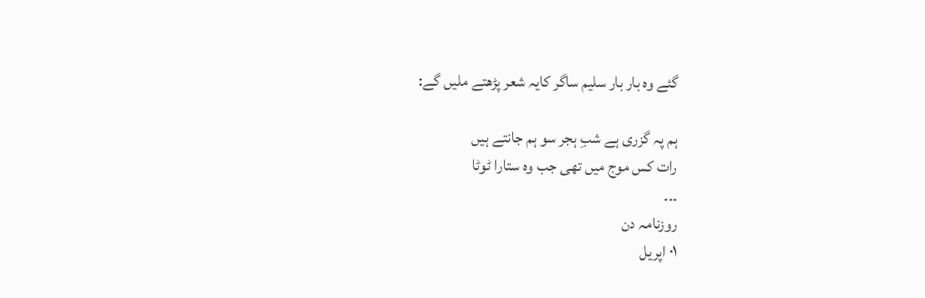گئے وہ بار بار سلیم ساگر کایہ شعر پڑھتے ملیں گے:

ہم پہ گزری ہے شبِ ہجر سو ہم جانتے ہیں
رات کس موج میں تھی جب وہ ستارا ٹوٹا
۔۔۔
روزنامہ دن
۰۱ اپریل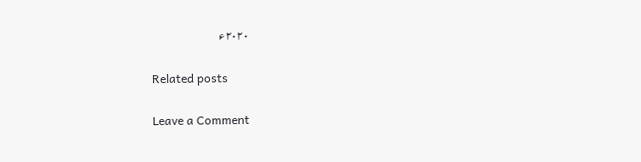۲۰۲۰ء

Related posts

Leave a Comment